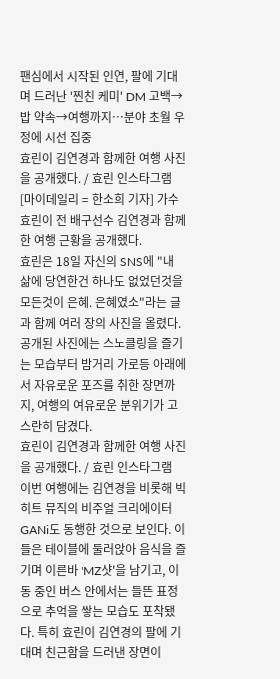팬심에서 시작된 인연, 팔에 기대며 드러난 '찐친 케미' DM 고백→밥 약속→여행까지…분야 초월 우정에 시선 집중
효린이 김연경과 함께한 여행 사진을 공개했다. / 효린 인스타그램
[마이데일리 = 한소희 기자] 가수 효린이 전 배구선수 김연경과 함께한 여행 근황을 공개했다.
효린은 18일 자신의 SNS에 "내 삶에 당연한건 하나도 없었던것을 모든것이 은혜. 은혜였소"라는 글과 함께 여러 장의 사진을 올렸다. 공개된 사진에는 스노클링을 즐기는 모습부터 밤거리 가로등 아래에서 자유로운 포즈를 취한 장면까지, 여행의 여유로운 분위기가 고스란히 담겼다.
효린이 김연경과 함께한 여행 사진을 공개했다. / 효린 인스타그램
이번 여행에는 김연경을 비롯해 빅히트 뮤직의 비주얼 크리에이터 GANi도 동행한 것으로 보인다. 이들은 테이블에 둘러앉아 음식을 즐기며 이른바 'MZ샷'을 남기고, 이동 중인 버스 안에서는 들뜬 표정으로 추억을 쌓는 모습도 포착됐다. 특히 효린이 김연경의 팔에 기대며 친근함을 드러낸 장면이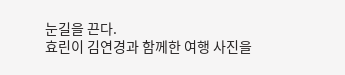눈길을 끈다.
효린이 김연경과 함께한 여행 사진을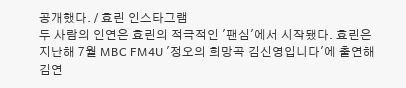공개했다. / 효린 인스타그램
두 사람의 인연은 효린의 적극적인 '팬심'에서 시작됐다. 효린은 지난해 7월 MBC FM4U '정오의 희망곡 김신영입니다'에 출연해 김연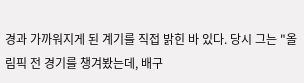경과 가까워지게 된 계기를 직접 밝힌 바 있다. 당시 그는 "올림픽 전 경기를 챙겨봤는데, 배구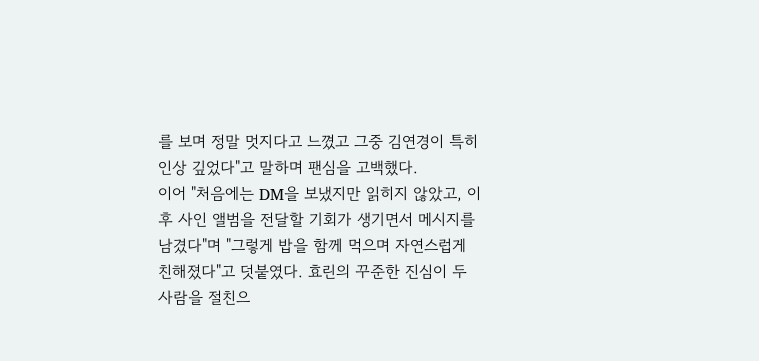를 보며 정말 멋지다고 느꼈고 그중 김연경이 특히 인상 깊었다"고 말하며 팬심을 고백했다.
이어 "처음에는 DM을 보냈지만 읽히지 않았고, 이후 사인 앨범을 전달할 기회가 생기면서 메시지를 남겼다"며 "그렇게 밥을 함께 먹으며 자연스럽게 친해졌다"고 덧붙였다. 효린의 꾸준한 진심이 두 사람을 절친으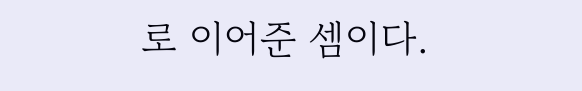로 이어준 셈이다.